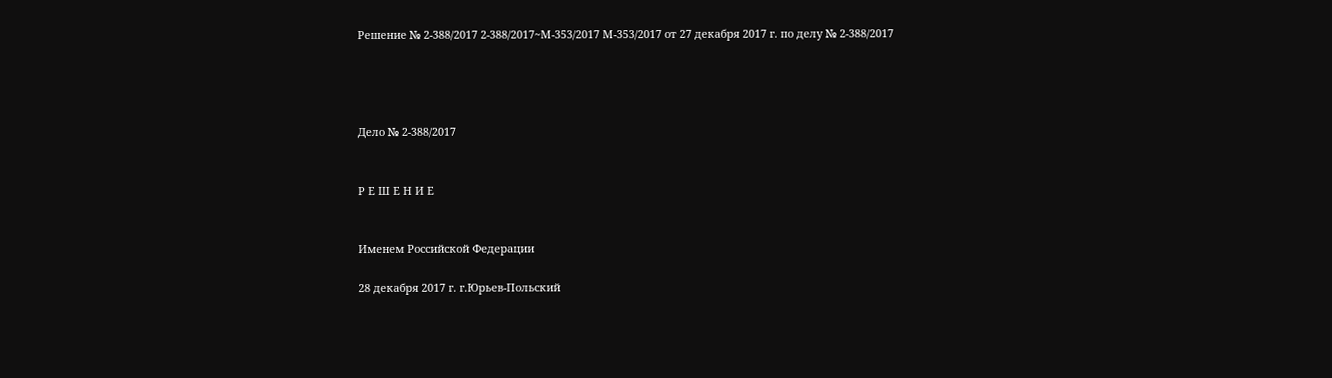Решение № 2-388/2017 2-388/2017~М-353/2017 М-353/2017 от 27 декабря 2017 г. по делу № 2-388/2017




Дело № 2-388/2017


Р Е Ш Е Н И Е


Именем Российской Федерации

28 декабря 2017 г. г.Юрьев-Польский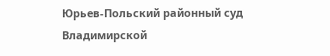Юрьев-Польский районный суд Владимирской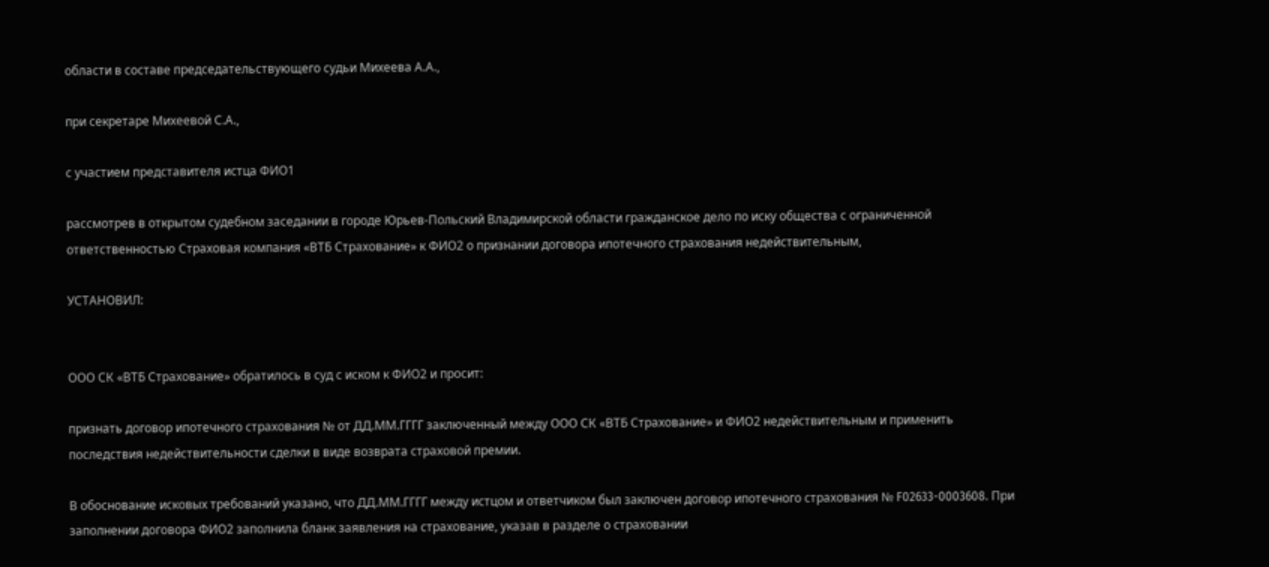области в составе председательствующего судьи Михеева А.А.,

при секретаре Михеевой С.А.,

с участием представителя истца ФИО1

рассмотрев в открытом судебном заседании в городе Юрьев-Польский Владимирской области гражданское дело по иску общества с ограниченной ответственностью Страховая компания «ВТБ Страхование» к ФИО2 о признании договора ипотечного страхования недействительным,

УСТАНОВИЛ:


ООО СК «ВТБ Страхование» обратилось в суд с иском к ФИО2 и просит:

признать договор ипотечного страхования № от ДД.ММ.ГГГГ заключенный между ООО СК «ВТБ Страхование» и ФИО2 недействительным и применить последствия недействительности сделки в виде возврата страховой премии.

В обоснование исковых требований указано, что ДД.ММ.ГГГГ между истцом и ответчиком был заключен договор ипотечного страхования № F02633-0003608. При заполнении договора ФИО2 заполнила бланк заявления на страхование, указав в разделе о страховании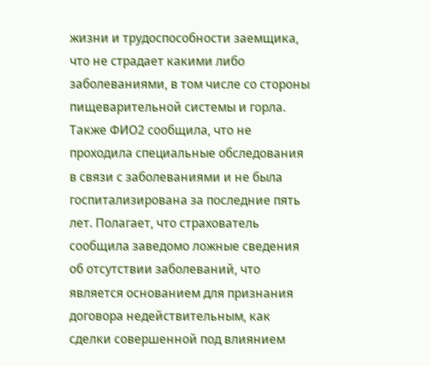жизни и трудоспособности заемщика, что не страдает какими либо заболеваниями, в том числе со стороны пищеварительной системы и горла. Также ФИО2 сообщила, что не проходила специальные обследования в связи с заболеваниями и не была госпитализирована за последние пять лет. Полагает, что страхователь сообщила заведомо ложные сведения об отсутствии заболеваний, что является основанием для признания договора недействительным, как сделки совершенной под влиянием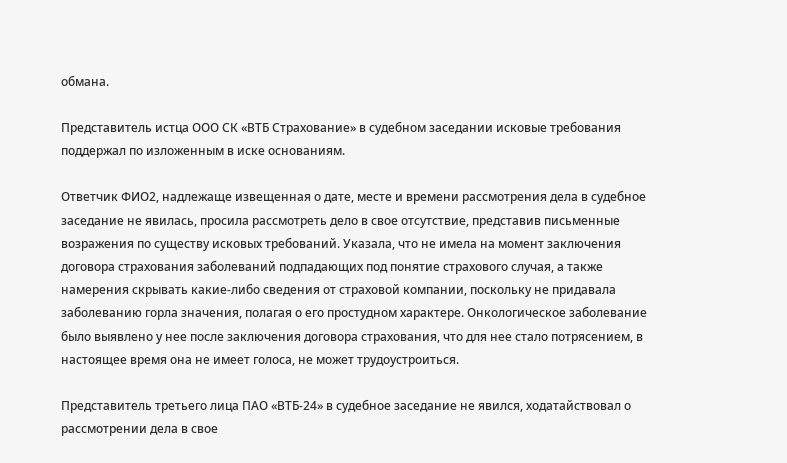обмана.

Представитель истца ООО СК «ВТБ Страхование» в судебном заседании исковые требования поддержал по изложенным в иске основаниям.

Ответчик ФИО2, надлежаще извещенная о дате, месте и времени рассмотрения дела в судебное заседание не явилась, просила рассмотреть дело в свое отсутствие, представив письменные возражения по существу исковых требований. Указала, что не имела на момент заключения договора страхования заболеваний подпадающих под понятие страхового случая, а также намерения скрывать какие-либо сведения от страховой компании, поскольку не придавала заболеванию горла значения, полагая о его простудном характере. Онкологическое заболевание было выявлено у нее после заключения договора страхования, что для нее стало потрясением, в настоящее время она не имеет голоса, не может трудоустроиться.

Представитель третьего лица ПАО «ВТБ-24» в судебное заседание не явился, ходатайствовал о рассмотрении дела в свое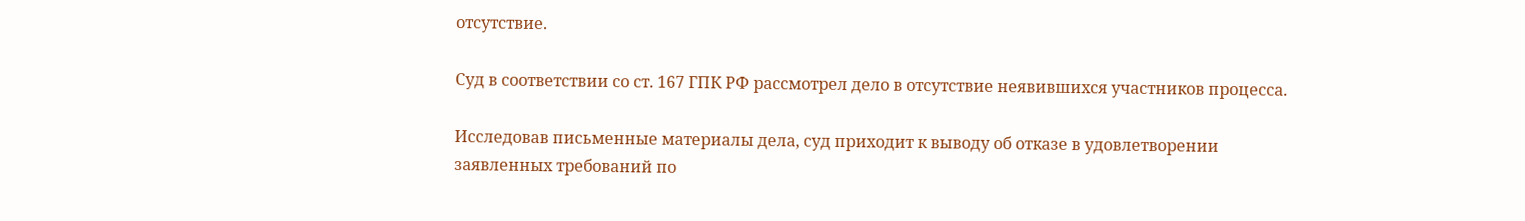отсутствие.

Суд в соответствии со ст. 167 ГПК РФ рассмотрел дело в отсутствие неявившихся участников процесса.

Исследовав письменные материалы дела, суд приходит к выводу об отказе в удовлетворении заявленных требований по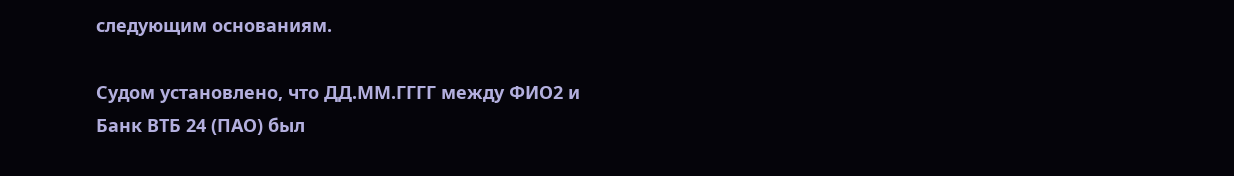следующим основаниям.

Судом установлено, что ДД.ММ.ГГГГ между ФИО2 и Банк ВТБ 24 (ПАО) был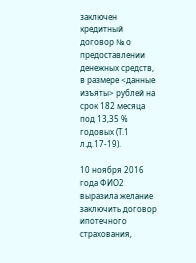заключен кредитный договор № о предоставлении денежных средств, в размере <данные изъяты> рублей на срок 182 месяца под 13,35 % годовых (Т.1 л.д.17-19).

10 ноября 2016 года ФИО2 выразила желание заключить договор ипотечного страхования,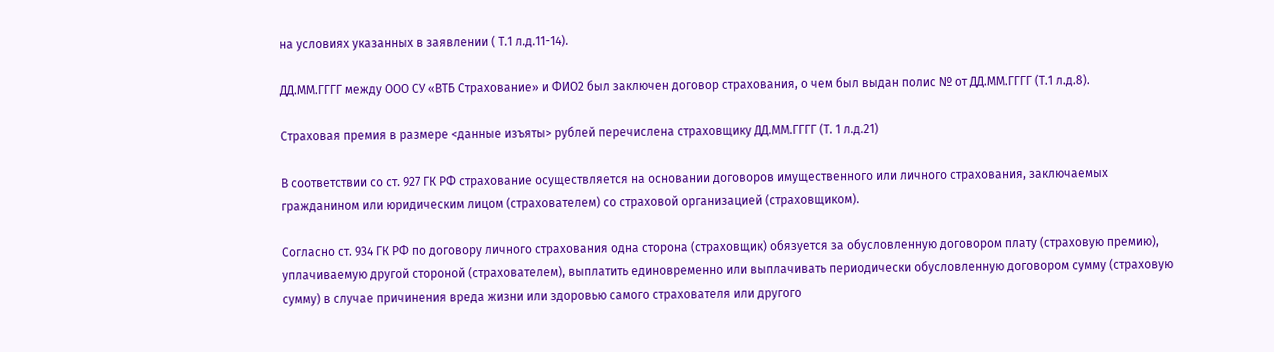на условиях указанных в заявлении ( Т.1 л.д.11-14).

ДД.ММ.ГГГГ между ООО СУ «ВТБ Страхование» и ФИО2 был заключен договор страхования, о чем был выдан полис № от ДД.ММ.ГГГГ (Т.1 л.д.8).

Страховая премия в размере <данные изъяты> рублей перечислена страховщику ДД.ММ.ГГГГ (Т. 1 л.д.21)

В соответствии со ст. 927 ГК РФ страхование осуществляется на основании договоров имущественного или личного страхования, заключаемых гражданином или юридическим лицом (страхователем) со страховой организацией (страховщиком).

Согласно ст. 934 ГК РФ по договору личного страхования одна сторона (страховщик) обязуется за обусловленную договором плату (страховую премию), уплачиваемую другой стороной (страхователем), выплатить единовременно или выплачивать периодически обусловленную договором сумму (страховую сумму) в случае причинения вреда жизни или здоровью самого страхователя или другого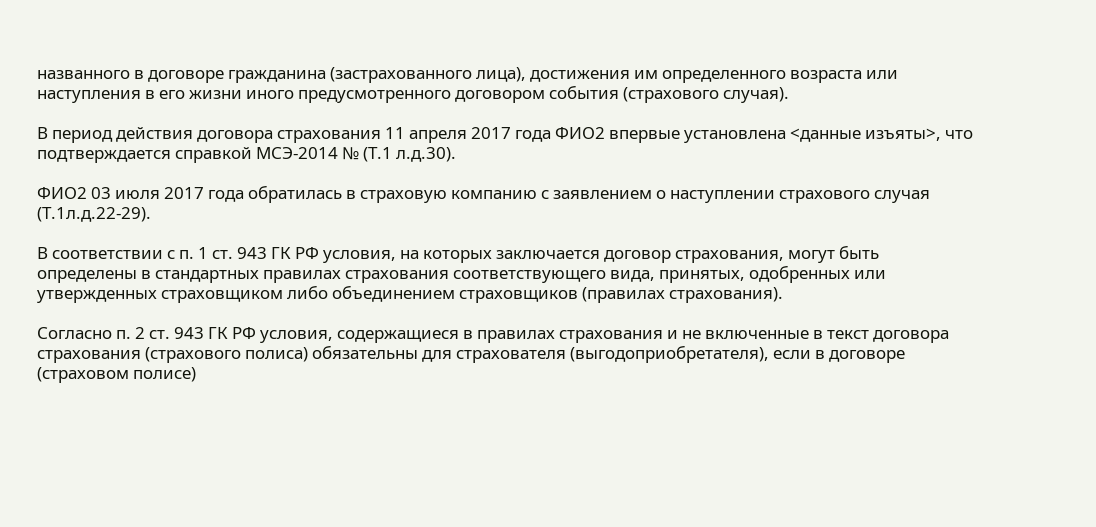названного в договоре гражданина (застрахованного лица), достижения им определенного возраста или наступления в его жизни иного предусмотренного договором события (страхового случая).

В период действия договора страхования 11 апреля 2017 года ФИО2 впервые установлена <данные изъяты>, что подтверждается справкой МСЭ-2014 № (Т.1 л.д.30).

ФИО2 03 июля 2017 года обратилась в страховую компанию с заявлением о наступлении страхового случая (Т.1л.д.22-29).

В соответствии с п. 1 ст. 943 ГК РФ условия, на которых заключается договор страхования, могут быть определены в стандартных правилах страхования соответствующего вида, принятых, одобренных или утвержденных страховщиком либо объединением страховщиков (правилах страхования).

Согласно п. 2 ст. 943 ГК РФ условия, содержащиеся в правилах страхования и не включенные в текст договора страхования (страхового полиса) обязательны для страхователя (выгодоприобретателя), если в договоре (страховом полисе)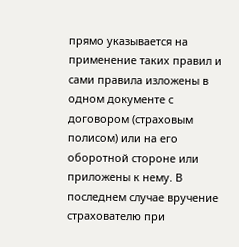прямо указывается на применение таких правил и сами правила изложены в одном документе с договором (страховым полисом) или на его оборотной стороне или приложены к нему. В последнем случае вручение страхователю при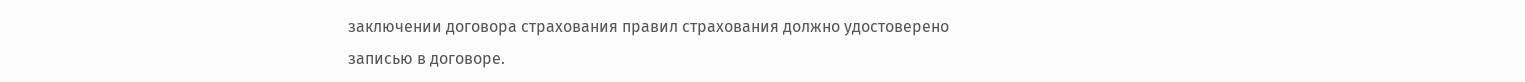заключении договора страхования правил страхования должно удостоверено записью в договоре.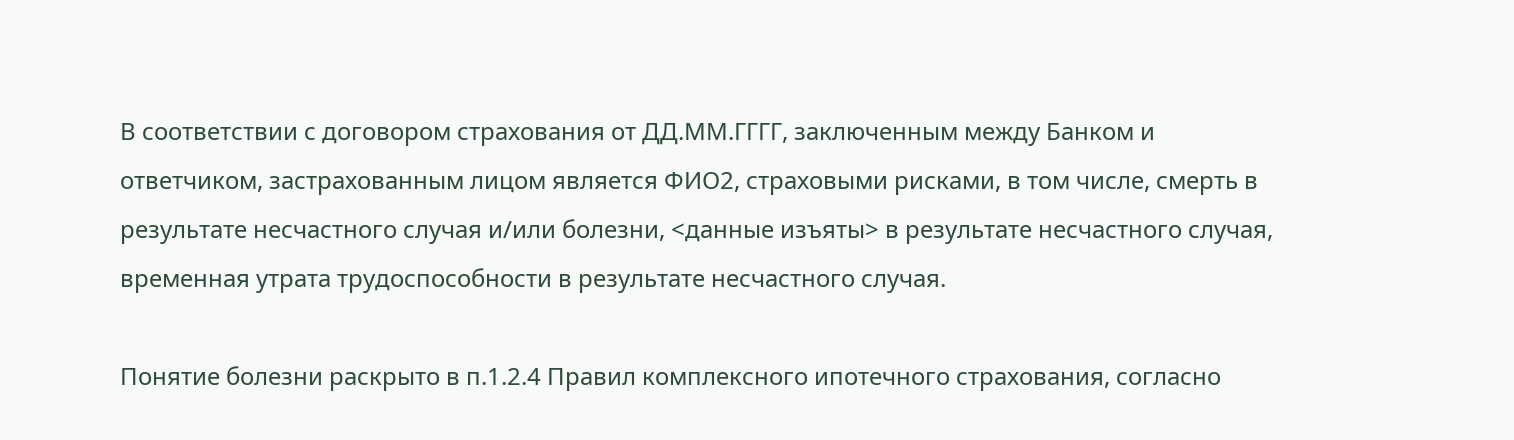В соответствии с договором страхования от ДД.ММ.ГГГГ, заключенным между Банком и ответчиком, застрахованным лицом является ФИО2, страховыми рисками, в том числе, смерть в результате несчастного случая и/или болезни, <данные изъяты> в результате несчастного случая, временная утрата трудоспособности в результате несчастного случая.

Понятие болезни раскрыто в п.1.2.4 Правил комплексного ипотечного страхования, согласно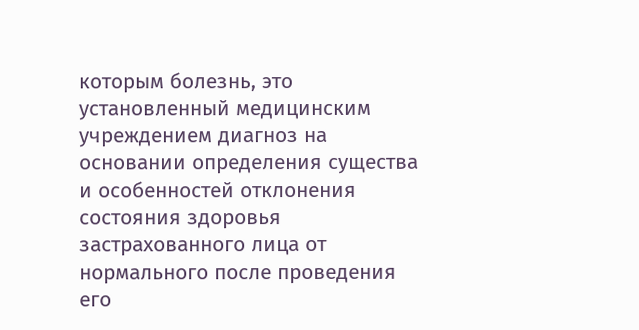которым болезнь, это установленный медицинским учреждением диагноз на основании определения существа и особенностей отклонения состояния здоровья застрахованного лица от нормального после проведения его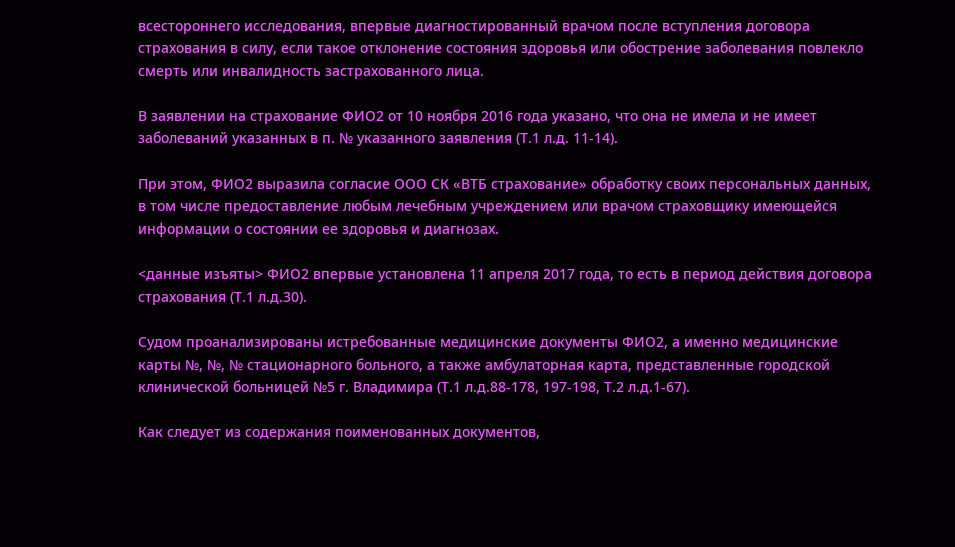всестороннего исследования, впервые диагностированный врачом после вступления договора страхования в силу, если такое отклонение состояния здоровья или обострение заболевания повлекло смерть или инвалидность застрахованного лица.

В заявлении на страхование ФИО2 от 10 ноября 2016 года указано, что она не имела и не имеет заболеваний указанных в п. № указанного заявления (Т.1 л.д. 11-14).

При этом, ФИО2 выразила согласие ООО СК «ВТБ страхование» обработку своих персональных данных, в том числе предоставление любым лечебным учреждением или врачом страховщику имеющейся информации о состоянии ее здоровья и диагнозах.

<данные изъяты> ФИО2 впервые установлена 11 апреля 2017 года, то есть в период действия договора страхования (Т.1 л.д.30).

Судом проанализированы истребованные медицинские документы ФИО2, а именно медицинские карты №, №, № стационарного больного, а также амбулаторная карта, представленные городской клинической больницей №5 г. Владимира (Т.1 л.д.88-178, 197-198, Т.2 л.д.1-67).

Как следует из содержания поименованных документов,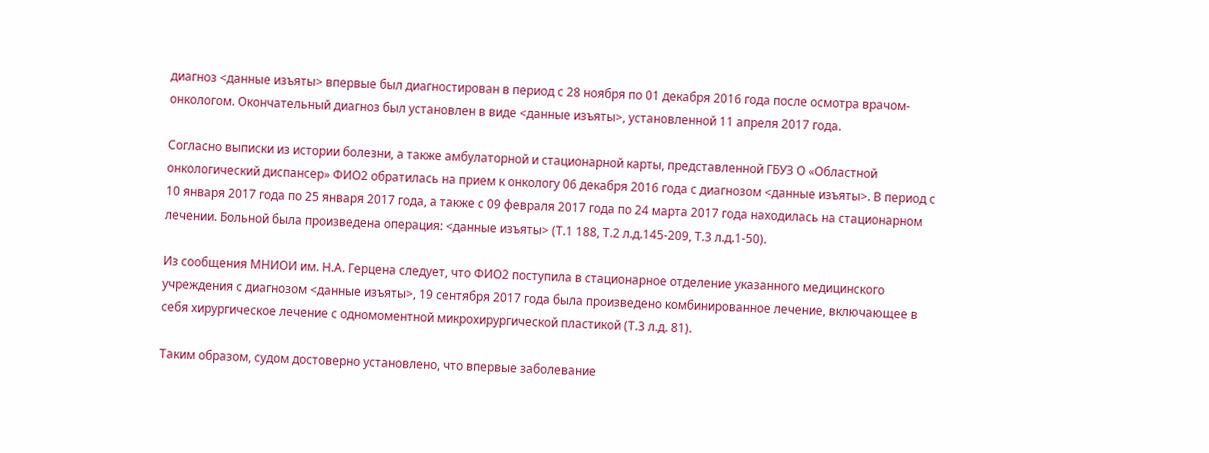диагноз <данные изъяты> впервые был диагностирован в период с 28 ноября по 01 декабря 2016 года после осмотра врачом-онкологом. Окончательный диагноз был установлен в виде <данные изъяты>, установленной 11 апреля 2017 года.

Согласно выписки из истории болезни, а также амбулаторной и стационарной карты, представленной ГБУЗ О «Областной онкологический диспансер» ФИО2 обратилась на прием к онкологу 06 декабря 2016 года с диагнозом <данные изъяты>. В период с 10 января 2017 года по 25 января 2017 года, а также с 09 февраля 2017 года по 24 марта 2017 года находилась на стационарном лечении. Больной была произведена операция: <данные изъяты> (Т.1 188, Т.2 л.д.145-209, Т.3 л.д.1-50).

Из сообщения МНИОИ им. Н.А. Герцена следует, что ФИО2 поступила в стационарное отделение указанного медицинского учреждения с диагнозом <данные изъяты>, 19 сентября 2017 года была произведено комбинированное лечение, включающее в себя хирургическое лечение с одномоментной микрохирургической пластикой (Т.3 л.д. 81).

Таким образом, судом достоверно установлено, что впервые заболевание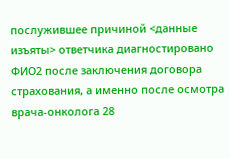послужившее причиной <данные изъяты> ответчика диагностировано ФИО2 после заключения договора страхования, а именно после осмотра врача-онколога 28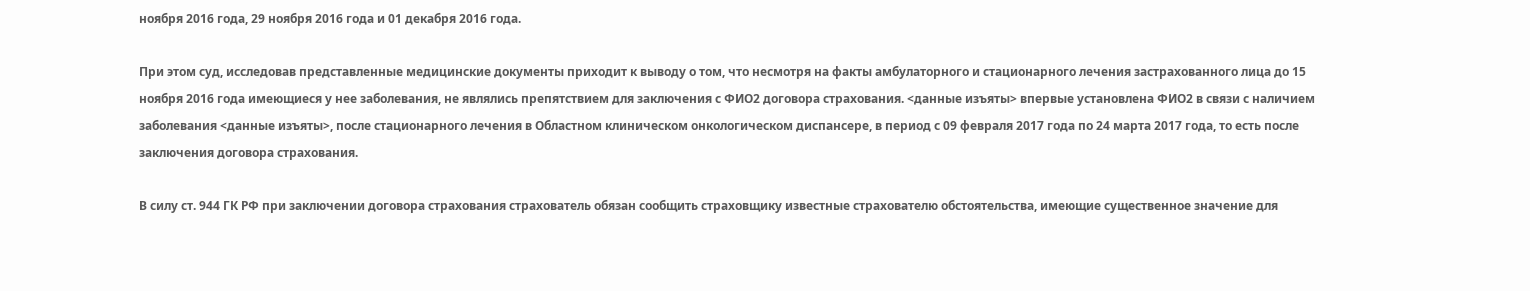ноября 2016 года, 29 ноября 2016 года и 01 декабря 2016 года.

При этом суд, исследовав представленные медицинские документы приходит к выводу о том, что несмотря на факты амбулаторного и стационарного лечения застрахованного лица до 15 ноября 2016 года имеющиеся у нее заболевания, не являлись препятствием для заключения с ФИО2 договора страхования. <данные изъяты> впервые установлена ФИО2 в связи с наличием заболевания <данные изъяты>, после стационарного лечения в Областном клиническом онкологическом диспансере, в период с 09 февраля 2017 года по 24 марта 2017 года, то есть после заключения договора страхования.

В силу ст. 944 ГК РФ при заключении договора страхования страхователь обязан сообщить страховщику известные страхователю обстоятельства, имеющие существенное значение для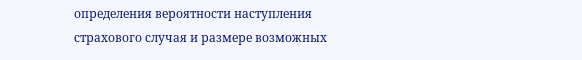определения вероятности наступления страхового случая и размере возможных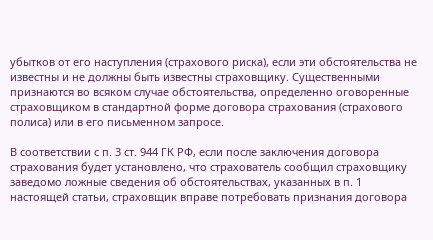убытков от его наступления (страхового риска), если эти обстоятельства не известны и не должны быть известны страховщику. Существенными признаются во всяком случае обстоятельства, определенно оговоренные страховщиком в стандартной форме договора страхования (страхового полиса) или в его письменном запросе.

В соответствии с п. 3 ст. 944 ГК РФ, если после заключения договора страхования будет установлено, что страхователь сообщил страховщику заведомо ложные сведения об обстоятельствах, указанных в п. 1 настоящей статьи, страховщик вправе потребовать признания договора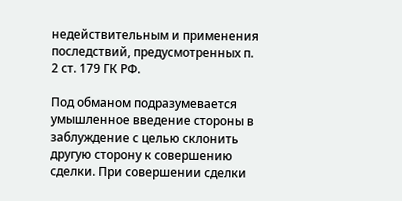недействительным и применения последствий, предусмотренных п. 2 ст. 179 ГК РФ.

Под обманом подразумевается умышленное введение стороны в заблуждение с целью склонить другую сторону к совершению сделки. При совершении сделки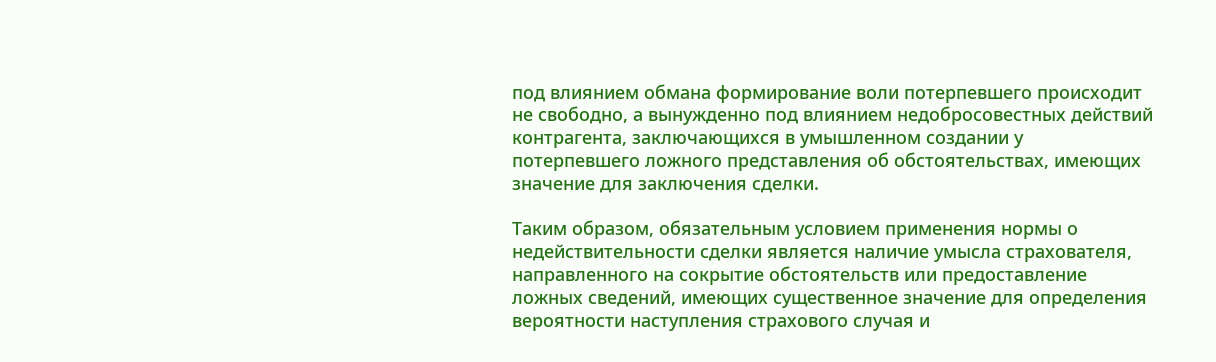под влиянием обмана формирование воли потерпевшего происходит не свободно, а вынужденно под влиянием недобросовестных действий контрагента, заключающихся в умышленном создании у потерпевшего ложного представления об обстоятельствах, имеющих значение для заключения сделки.

Таким образом, обязательным условием применения нормы о недействительности сделки является наличие умысла страхователя, направленного на сокрытие обстоятельств или предоставление ложных сведений, имеющих существенное значение для определения вероятности наступления страхового случая и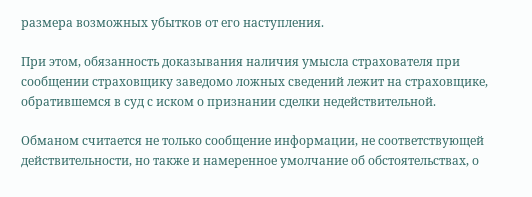размера возможных убытков от его наступления.

При этом, обязанность доказывания наличия умысла страхователя при сообщении страховщику заведомо ложных сведений лежит на страховщике, обратившемся в суд с иском о признании сделки недействительной.

Обманом считается не только сообщение информации, не соответствующей действительности, но также и намеренное умолчание об обстоятельствах, о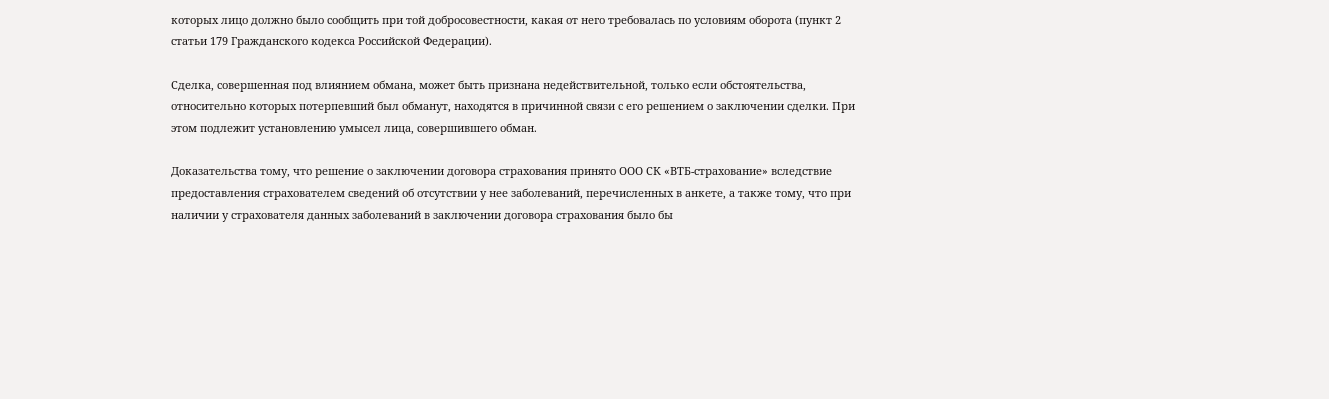которых лицо должно было сообщить при той добросовестности, какая от него требовалась по условиям оборота (пункт 2 статьи 179 Гражданского кодекса Российской Федерации).

Сделка, совершенная под влиянием обмана, может быть признана недействительной, только если обстоятельства, относительно которых потерпевший был обманут, находятся в причинной связи с его решением о заключении сделки. При этом подлежит установлению умысел лица, совершившего обман.

Доказательства тому, что решение о заключении договора страхования принято ООО СК «ВТБ-страхование» вследствие предоставления страхователем сведений об отсутствии у нее заболеваний, перечисленных в анкете, а также тому, что при наличии у страхователя данных заболеваний в заключении договора страхования было бы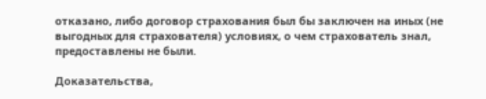отказано, либо договор страхования был бы заключен на иных (не выгодных для страхователя) условиях, о чем страхователь знал, предоставлены не были.

Доказательства,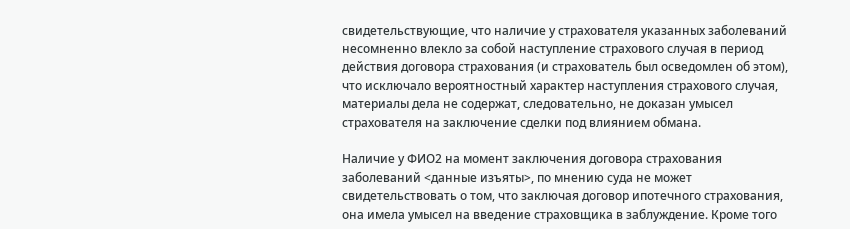свидетельствующие, что наличие у страхователя указанных заболеваний несомненно влекло за собой наступление страхового случая в период действия договора страхования (и страхователь был осведомлен об этом), что исключало вероятностный характер наступления страхового случая, материалы дела не содержат, следовательно, не доказан умысел страхователя на заключение сделки под влиянием обмана.

Наличие у ФИО2 на момент заключения договора страхования заболеваний <данные изъяты>, по мнению суда не может свидетельствовать о том, что заключая договор ипотечного страхования, она имела умысел на введение страховщика в заблуждение. Кроме того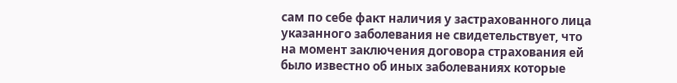сам по себе факт наличия у застрахованного лица указанного заболевания не свидетельствует, что на момент заключения договора страхования ей было известно об иных заболеваниях которые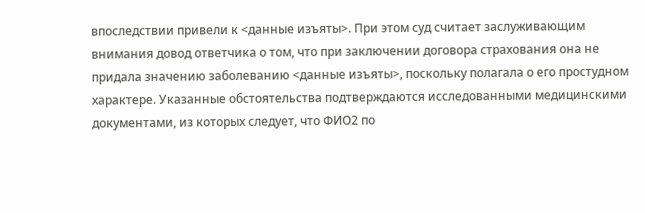впоследствии привели к <данные изъяты>. При этом суд считает заслуживающим внимания довод ответчика о том, что при заключении договора страхования она не придала значению заболеванию <данные изъяты>, поскольку полагала о его простудном характере. Указанные обстоятельства подтверждаются исследованными медицинскими документами, из которых следует, что ФИО2 по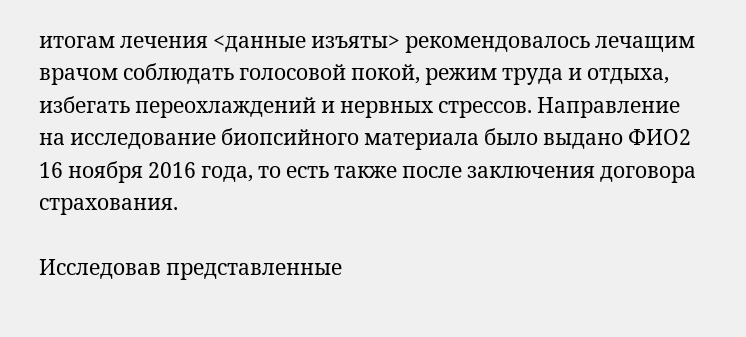итогам лечения <данные изъяты> рекомендовалось лечащим врачом соблюдать голосовой покой, режим труда и отдыха, избегать переохлаждений и нервных стрессов. Направление на исследование биопсийного материала было выдано ФИО2 16 ноября 2016 года, то есть также после заключения договора страхования.

Исследовав представленные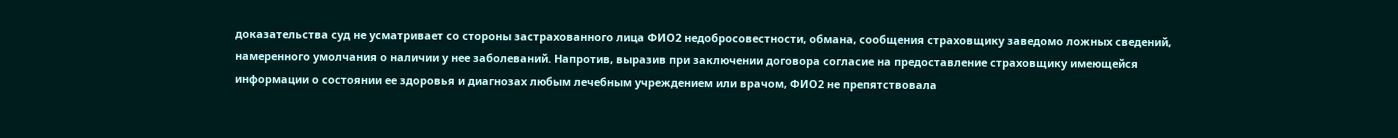доказательства суд не усматривает со стороны застрахованного лица ФИО2 недобросовестности, обмана, сообщения страховщику заведомо ложных сведений, намеренного умолчания о наличии у нее заболеваний. Напротив, выразив при заключении договора согласие на предоставление страховщику имеющейся информации о состоянии ее здоровья и диагнозах любым лечебным учреждением или врачом, ФИО2 не препятствовала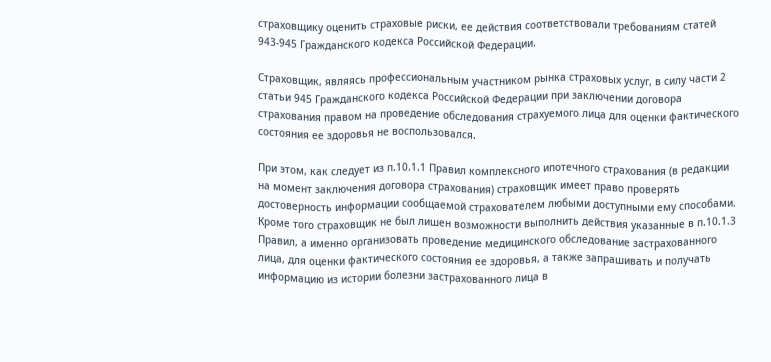страховщику оценить страховые риски, ее действия соответствовали требованиям статей 943-945 Гражданского кодекса Российской Федерации.

Страховщик, являясь профессиональным участником рынка страховых услуг, в силу части 2 статьи 945 Гражданского кодекса Российской Федерации при заключении договора страхования правом на проведение обследования страхуемого лица для оценки фактического состояния ее здоровья не воспользовался.

При этом, как следует из п.10.1.1 Правил комплексного ипотечного страхования (в редакции на момент заключения договора страхования) страховщик имеет право проверять достоверность информации сообщаемой страхователем любыми доступными ему способами. Кроме того страховщик не был лишен возможности выполнить действия указанные в п.10.1.3 Правил, а именно организовать проведение медицинского обследование застрахованного лица, для оценки фактического состояния ее здоровья, а также запрашивать и получать информацию из истории болезни застрахованного лица в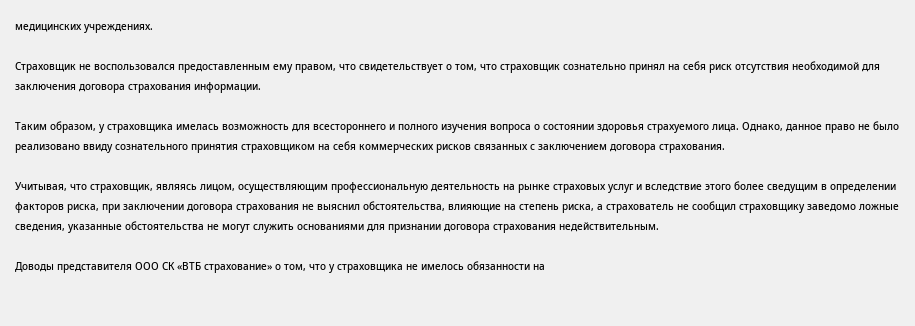медицинских учреждениях.

Страховщик не воспользовался предоставленным ему правом, что свидетельствует о том, что страховщик сознательно принял на себя риск отсутствия необходимой для заключения договора страхования информации.

Таким образом, у страховщика имелась возможность для всестороннего и полного изучения вопроса о состоянии здоровья страхуемого лица. Однако, данное право не было реализовано ввиду сознательного принятия страховщиком на себя коммерческих рисков связанных с заключением договора страхования.

Учитывая, что страховщик, являясь лицом, осуществляющим профессиональную деятельность на рынке страховых услуг и вследствие этого более сведущим в определении факторов риска, при заключении договора страхования не выяснил обстоятельства, влияющие на степень риска, а страхователь не сообщил страховщику заведомо ложные сведения, указанные обстоятельства не могут служить основаниями для признании договора страхования недействительным.

Доводы представителя ООО СК «ВТБ страхование» о том, что у страховщика не имелось обязанности на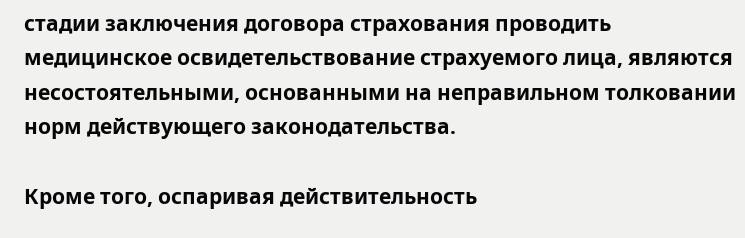стадии заключения договора страхования проводить медицинское освидетельствование страхуемого лица, являются несостоятельными, основанными на неправильном толковании норм действующего законодательства.

Кроме того, оспаривая действительность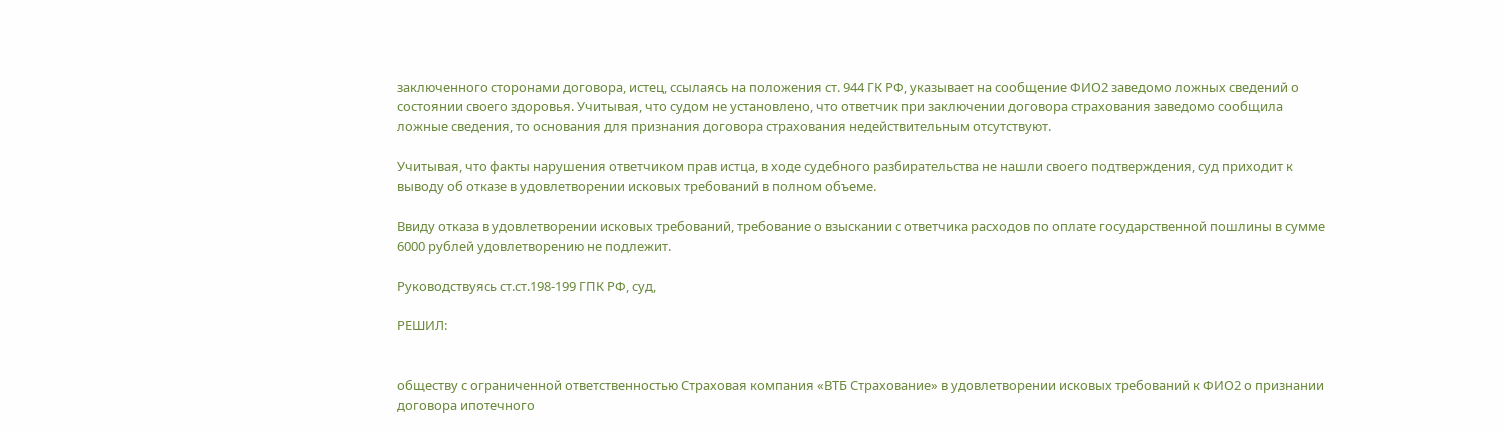заключенного сторонами договора, истец, ссылаясь на положения ст. 944 ГК РФ, указывает на сообщение ФИО2 заведомо ложных сведений о состоянии своего здоровья. Учитывая, что судом не установлено, что ответчик при заключении договора страхования заведомо сообщила ложные сведения, то основания для признания договора страхования недействительным отсутствуют.

Учитывая, что факты нарушения ответчиком прав истца, в ходе судебного разбирательства не нашли своего подтверждения, суд приходит к выводу об отказе в удовлетворении исковых требований в полном объеме.

Ввиду отказа в удовлетворении исковых требований, требование о взыскании с ответчика расходов по оплате государственной пошлины в сумме 6000 рублей удовлетворению не подлежит.

Руководствуясь ст.ст.198-199 ГПК РФ, суд,

РЕШИЛ:


обществу с ограниченной ответственностью Страховая компания «ВТБ Страхование» в удовлетворении исковых требований к ФИО2 о признании договора ипотечного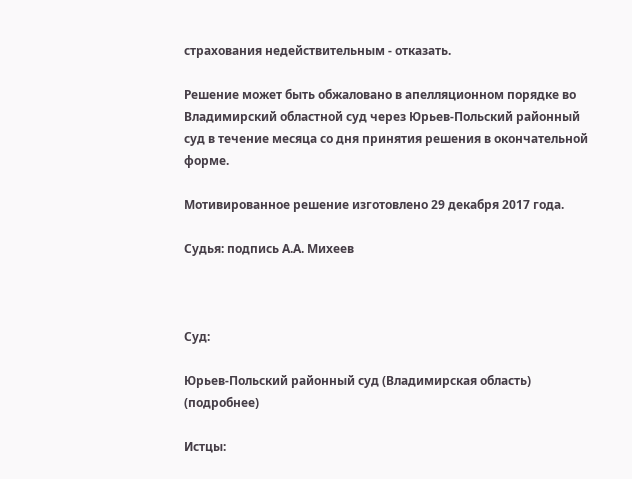страхования недействительным - отказать.

Решение может быть обжаловано в апелляционном порядке во Владимирский областной суд через Юрьев-Польский районный суд в течение месяца со дня принятия решения в окончательной форме.

Мотивированное решение изготовлено 29 декабря 2017 года.

Судья: подпись А.А. Михеев



Суд:

Юрьев-Польский районный суд (Владимирская область) (подробнее)

Истцы: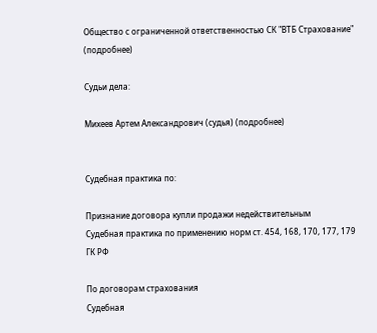Общество с ограниченной ответственностью СК "ВТБ Страхование" (подробнее)

Судьи дела:

Михеев Артем Александрович (судья) (подробнее)


Судебная практика по:

Признание договора купли продажи недействительным
Судебная практика по применению норм ст. 454, 168, 170, 177, 179 ГК РФ

По договорам страхования
Судебная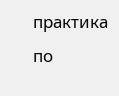практика по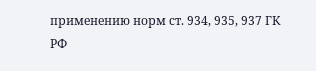применению норм ст. 934, 935, 937 ГК РФ